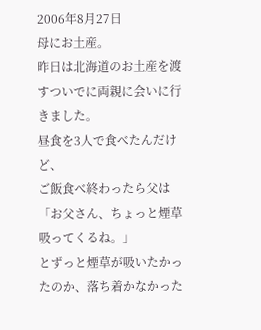2006年8月27日
母にお土産。
昨日は北海道のお土産を渡すついでに両親に会いに行きました。
昼食を3人で食べたんだけど、
ご飯食べ終わったら父は
「お父さん、ちょっと煙草吸ってくるね。」
とずっと煙草が吸いたかったのか、落ち着かなかった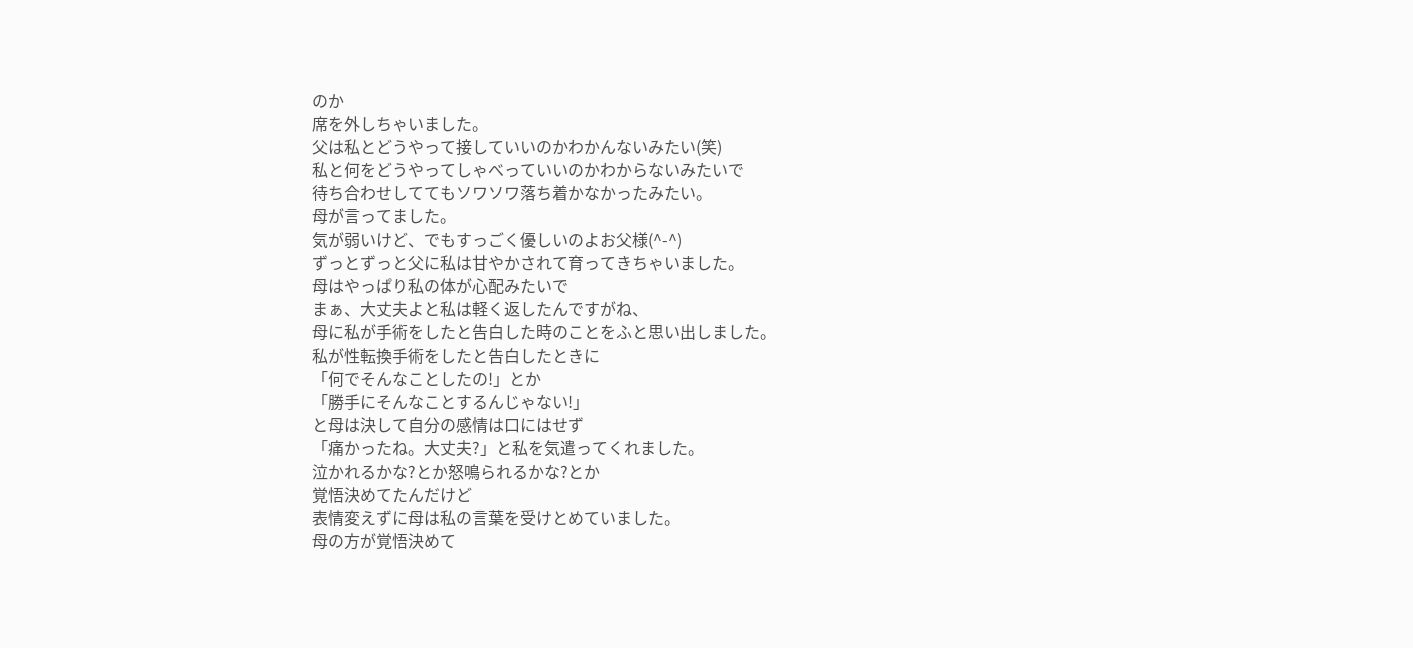のか
席を外しちゃいました。
父は私とどうやって接していいのかわかんないみたい(笑)
私と何をどうやってしゃべっていいのかわからないみたいで
待ち合わせしててもソワソワ落ち着かなかったみたい。
母が言ってました。
気が弱いけど、でもすっごく優しいのよお父様(^-^)
ずっとずっと父に私は甘やかされて育ってきちゃいました。
母はやっぱり私の体が心配みたいで
まぁ、大丈夫よと私は軽く返したんですがね、
母に私が手術をしたと告白した時のことをふと思い出しました。
私が性転換手術をしたと告白したときに
「何でそんなことしたの!」とか
「勝手にそんなことするんじゃない!」
と母は決して自分の感情は口にはせず
「痛かったね。大丈夫?」と私を気遣ってくれました。
泣かれるかな?とか怒鳴られるかな?とか
覚悟決めてたんだけど
表情変えずに母は私の言葉を受けとめていました。
母の方が覚悟決めて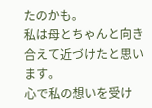たのかも。
私は母とちゃんと向き合えて近づけたと思います。
心で私の想いを受け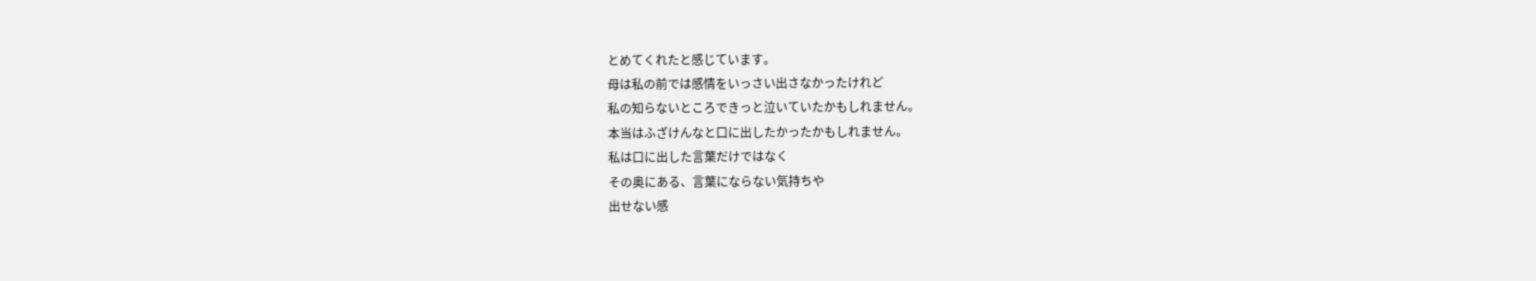とめてくれたと感じています。
母は私の前では感情をいっさい出さなかったけれど
私の知らないところできっと泣いていたかもしれません。
本当はふざけんなと口に出したかったかもしれません。
私は口に出した言葉だけではなく
その奥にある、言葉にならない気持ちや
出せない感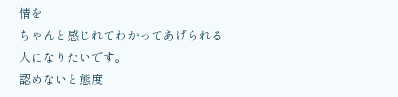情を
ちゃんと感じれてわかってあげられる
人になりたいです。
認めないと態度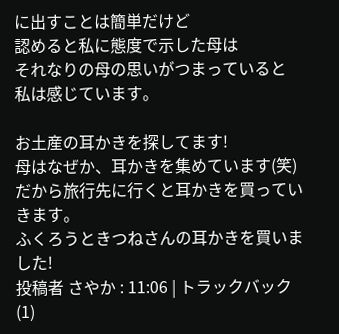に出すことは簡単だけど
認めると私に態度で示した母は
それなりの母の思いがつまっていると
私は感じています。

お土産の耳かきを探してます!
母はなぜか、耳かきを集めています(笑)
だから旅行先に行くと耳かきを買っていきます。
ふくろうときつねさんの耳かきを買いました!
投稿者 さやか : 11:06 | トラックバック (1)